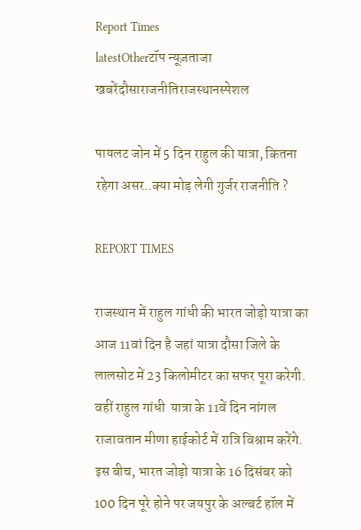Report Times
latestOtherटॉप न्यूज़ताजा खबरेंदौसाराजनीतिराजस्थानस्पेशल

पायलट जोन में 5 दिन राहुल की यात्रा, कितना रहेगा असर..क्या मोड़ लेगी गुर्जर राजनीति ?

REPORT TIMES

राजस्थान में राहुल गांधी की भारत जोड़ो यात्रा का आज 11वां दिन है जहां यात्रा दौसा जिले के लालसोट में 23 किलोमीटर का सफर पूरा करेगी. वहीं राहुल गांधी  यात्रा के 11वें दिन नांगल राजावतान मीणा हाईकोर्ट में रात्रि विश्राम करेंगे. इस बीच, भारत जोड़ो यात्रा के 16 दिसंबर को 100 दिन पूरे होने पर जयपुर के अल्बर्ट हॉल में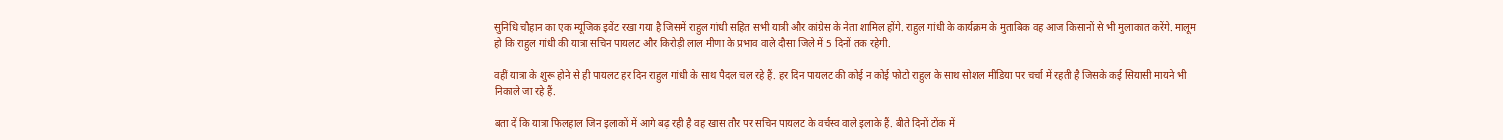सुनिधि चौहान का एक म्यूजिक इवेंट रखा गया है जिसमें राहुल गांधी सहित सभी यात्री और कांग्रेस के नेता शामिल होंगे. राहुल गांधी के कार्यक्रम के मुताबिक वह आज किसानों से भी मुलाकात करेंगे. मालूम हो कि राहुल गांधी की यात्रा सचिन पायलट और किरोड़ी लाल मीणा के प्रभाव वाले दौसा जिले में 5 दिनों तक रहेगी.

वहीं यात्रा के शुरू होने से ही पायलट हर दिन राहुल गांधी के साथ पैदल चल रहे हैं. हर दिन पायलट की कोई न कोई फोटो राहुल के साथ सोशल मीडिया पर चर्चा में रहती है जिसके कई सियासी मायने भी निकाले जा रहे हैं.

बता दें कि यात्रा फिलहाल जिन इलाकों में आगे बढ़ रही है वह खास तौर पर सचिन पायलट के वर्चस्व वाले इलाके हैं. बीते दिनों टोंक में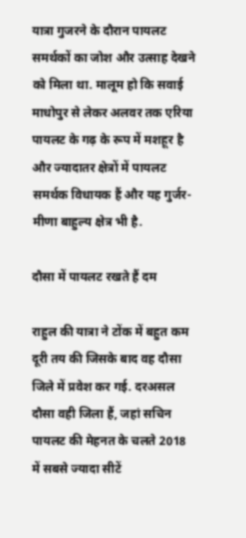यात्रा गुजरने के दौरान पायलट समर्थकों का जोश और उत्साह देखने को मिला था. मालूम हो कि सवाई माधोपुर से लेकर अलवर तक एरिया पायलट के गढ़ के रूप में मशहूर है और ज्यादातर क्षेत्रों में पायलट समर्थक विधायक हैं और यह गुर्जर-मीणा बाहुल्य क्षेत्र भी है.

दौसा में पायलट रखते हैं दम

राहुल की यात्रा ने टोंक में बहुत कम दूरी तय की जिसके बाद वह दौसा जिले में प्रवेश कर गई. दरअसल दौसा वही जिला हैं, जहां सचिन पायलट की मेहनत के चलते 2018 में सबसे ज्यादा सीटें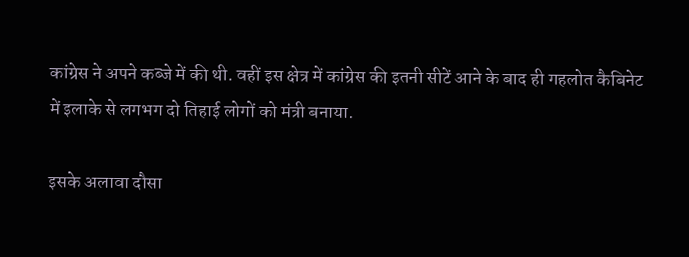कांग्रेस ने अपने कब्जे में की थी. वहीं इस क्षेत्र में कांग्रेस की इतनी सीटें आने के बाद ही गहलोत कैबिनेट में इलाके से लगभग दो तिहाई लोगों को मंत्री बनाया.

इसके अलावा दौसा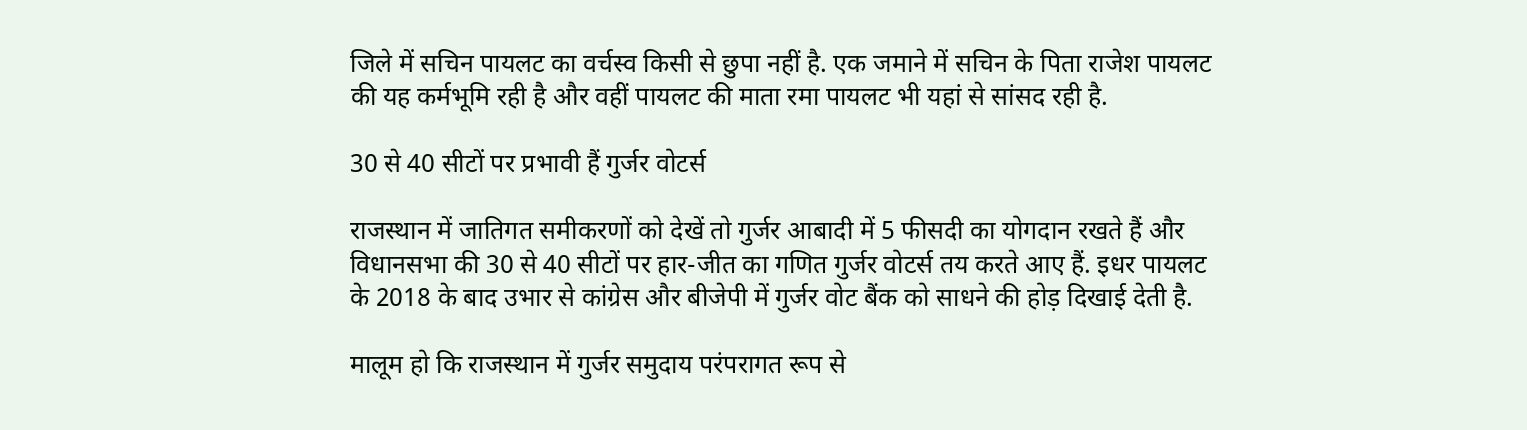जिले में सचिन पायलट का वर्चस्व किसी से छुपा नहीं है. एक जमाने में सचिन के पिता राजेश पायलट की यह कर्मभूमि रही है और वहीं पायलट की माता रमा पायलट भी यहां से सांसद रही है.

30 से 40 सीटों पर प्रभावी हैं गुर्जर वोटर्स

राजस्थान में जातिगत समीकरणों को देखें तो गुर्जर आबादी में 5 फीसदी का योगदान रखते हैं और विधानसभा की 30 से 40 सीटों पर हार-जीत का गणित गुर्जर वोटर्स तय करते आए हैं. इधर पायलट के 2018 के बाद उभार से कांग्रेस और बीजेपी में गुर्जर वोट बैंक को साधने की होड़ दिखाई देती है.

मालूम हो कि राजस्थान में गुर्जर समुदाय परंपरागत रूप से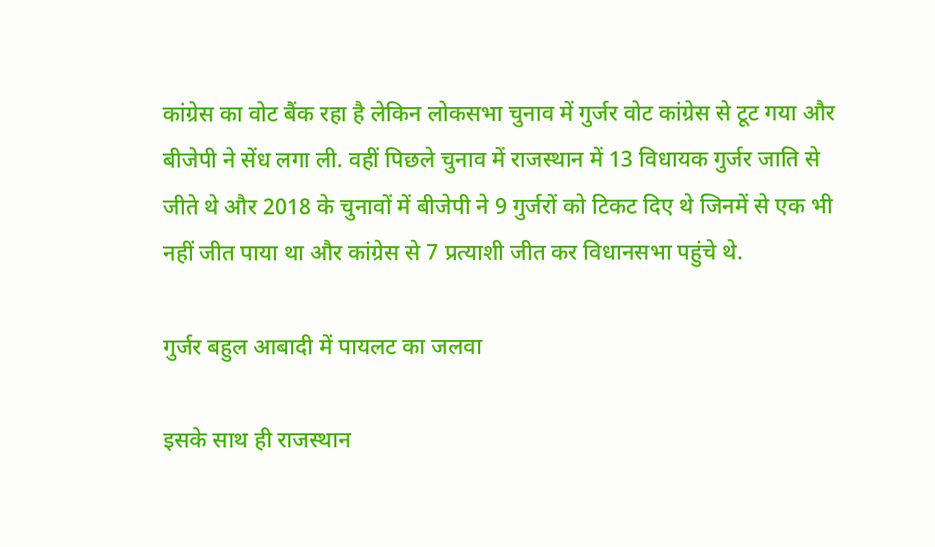कांग्रेस का वोट बैंक रहा है लेकिन लोकसभा चुनाव में गुर्जर वोट कांग्रेस से टूट गया और बीजेपी ने सेंध लगा ली. वहीं पिछले चुनाव में राजस्थान में 13 विधायक गुर्जर जाति से जीते थे और 2018 के चुनावों में बीजेपी ने 9 गुर्जरों को टिकट दिए थे जिनमें से एक भी नहीं जीत पाया था और कांग्रेस से 7 प्रत्याशी जीत कर विधानसभा पहुंचे थे.

गुर्जर बहुल आबादी में पायलट का जलवा

इसके साथ ही राजस्थान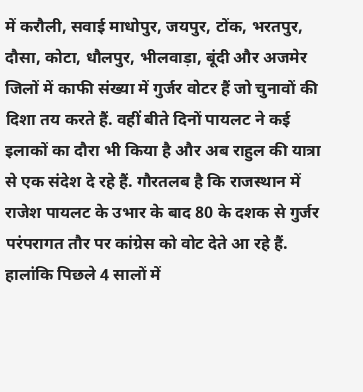में करौली, सवाई माधोपुर, जयपुर, टोंक, भरतपुर, दौसा, कोटा, धौलपुर, भीलवाड़ा, बूंदी और अजमेर जिलों में काफी संख्या में गुर्जर वोटर हैं जो चुनावों की दिशा तय करते हैं. वहीं बीते दिनों पायलट ने कई इलाकों का दौरा भी किया है और अब राहुल की यात्रा से एक संदेश दे रहे हैं. गौरतलब है कि राजस्थान में राजेश पायलट के उभार के बाद 80 के दशक से गुर्जर परंपरागत तौर पर कांग्रेस को वोट देते आ रहे हैं. हालांकि पिछले 4 सालों में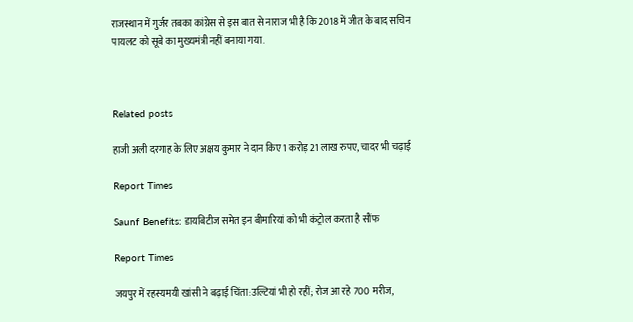राजस्थान में गुर्जर तबका कांग्रेस से इस बात से नाराज भी है कि 2018 में जीत के बाद सचिन पायलट को सूबे का मुख्यमंत्री नहीं बनाया गया.



Related posts

हाजी अली दरगाह के लिए अक्षय कुमार ने दान किए 1 करोड़ 21 लाख रुपए, चादर भी चढ़ाई

Report Times

Saunf Benefits: डायबिटीज समेत इन बीमारियां को भी कंट्रोल करता है सौंफ

Report Times

जयपुर में रहस्यमयी खांसी ने बढ़ाई चिंता:उल्टियां भी हो रहीं; रोज आ रहे 700 मरीज,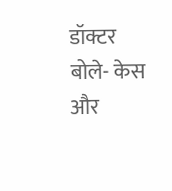डॉक्टर बोले- केस और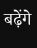बढ़ेंगे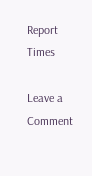Report Times

Leave a Comment